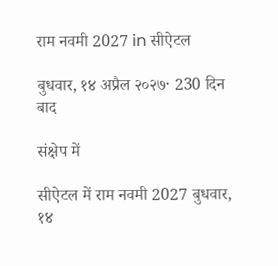राम नवमी 2027 in सीऐटल

बुधवार, १४ अप्रैल २०२७· 230 दिन बाद

संक्षेप में

सीऐटल में राम नवमी 2027 बुधवार, १४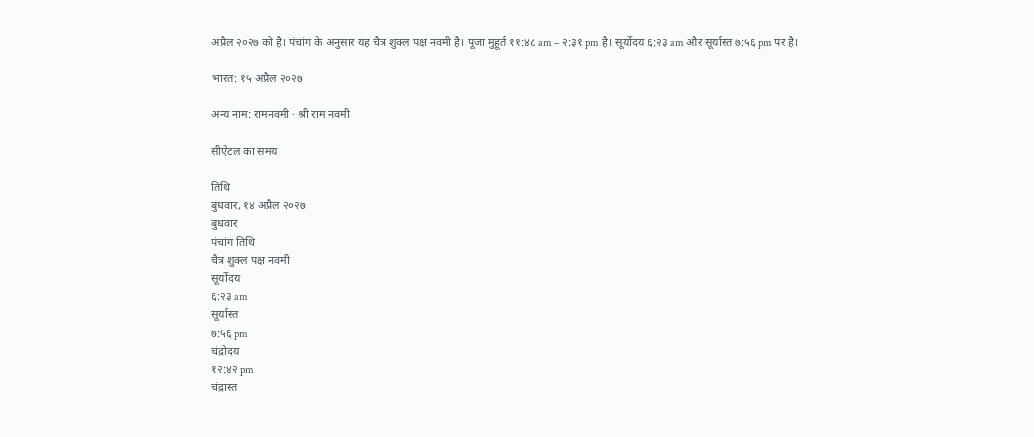अप्रैल २०२७ को है। पंचांग के अनुसार यह चैत्र शुक्ल पक्ष नवमी है। पूजा मुहूर्त ११:४८ am – २:३१ pm है। सूर्योदय ६:२३ am और सूर्यास्त ७:५६ pm पर है।

भारत: १५ अप्रैल २०२७

अन्य नाम: रामनवमी · श्री राम नवमी

सीऐटल का समय

तिथि
बुधवार, १४ अप्रैल २०२७
बुधवार
पंचांग तिथि
चैत्र शुक्ल पक्ष नवमी
सूर्योदय
६:२३ am
सूर्यास्त
७:५६ pm
चंद्रोदय
१२:४२ pm
चंद्रास्त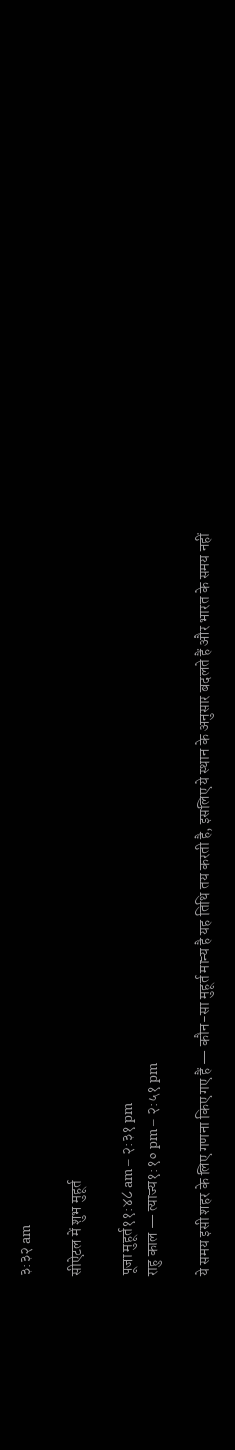३:३२ am

सीऐटल में शुभ मुहूर्त

पूजा मुहूर्त११:४८ am – २:३१ pm
राहु काल — त्याज्य१:१० pm – २:५१ pm

ये समय इसी शहर के लिए गणना किए गए हैं — कौन-सा मुहूर्त मान्य है यह तिथि तय करती है, इसलिए ये स्थान के अनुसार बदलते हैं और भारत के समय नहीं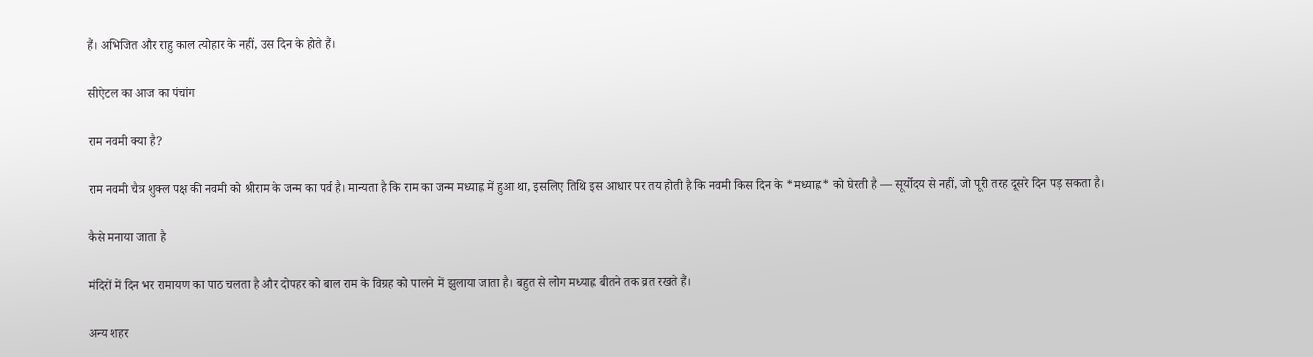हैं। अभिजित और राहु काल त्योहार के नहीं, उस दिन के होते हैं।

सीऐटल का आज का पंचांग

राम नवमी क्या है?

राम नवमी चैत्र शुक्ल पक्ष की नवमी को श्रीराम के जन्म का पर्व है। मान्यता है कि राम का जन्म मध्याह्न में हुआ था, इसलिए तिथि इस आधार पर तय होती है कि नवमी किस दिन के *मध्याह्न* को घेरती है — सूर्योदय से नहीं, जो पूरी तरह दूसरे दिन पड़ सकता है।

कैसे मनाया जाता है

मंदिरों में दिन भर रामायण का पाठ चलता है और दोपहर को बाल राम के विग्रह को पालने में झुलाया जाता है। बहुत से लोग मध्याह्न बीतने तक व्रत रखते हैं।

अन्य शहर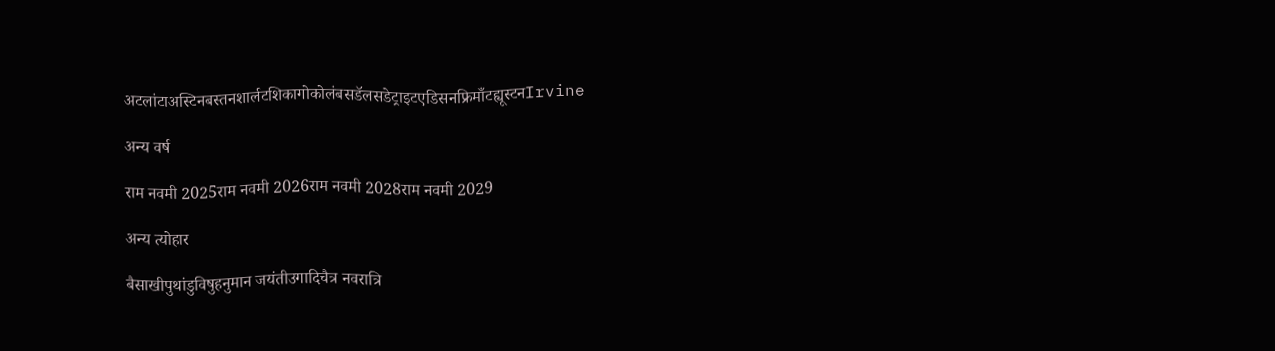अटलांटाअस्टिनबस्तनशार्लटशिकागोकोलंबसडॅलसडेट्राइटएडिसनफ्रिमाँटह्यूस्टनIrvine

अन्य वर्ष

राम नवमी 2025राम नवमी 2026राम नवमी 2028राम नवमी 2029

अन्य त्योहार

बैसाखीपुथांडुविषुहनुमान जयंतीउगादिचैत्र नवरात्रि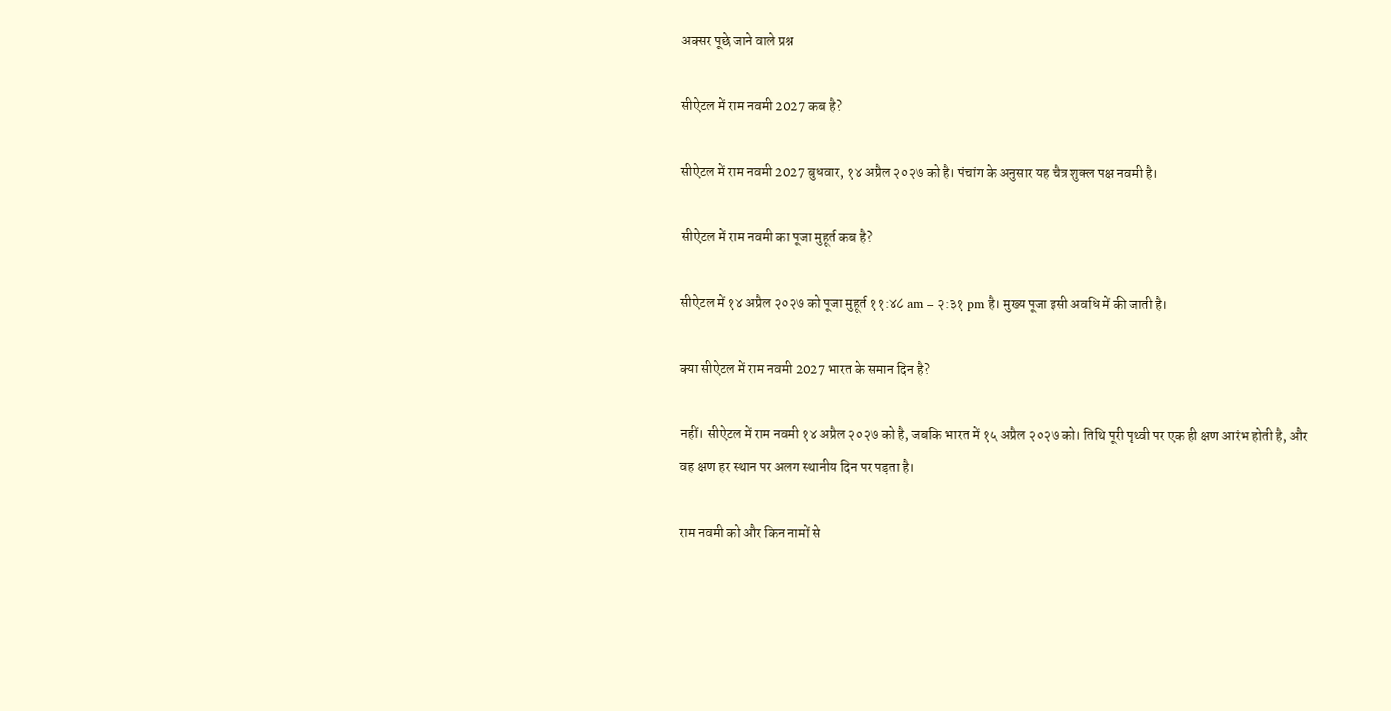अक्सर पूछे जाने वाले प्रश्न

सीऐटल में राम नवमी 2027 कब है?

सीऐटल में राम नवमी 2027 बुधवार, १४ अप्रैल २०२७ को है। पंचांग के अनुसार यह चैत्र शुक्ल पक्ष नवमी है।

सीऐटल में राम नवमी का पूजा मुहूर्त कब है?

सीऐटल में १४ अप्रैल २०२७ को पूजा मुहूर्त ११:४८ am – २:३१ pm है। मुख्य पूजा इसी अवधि में की जाती है।

क्या सीऐटल में राम नवमी 2027 भारत के समान दिन है?

नहीं। सीऐटल में राम नवमी १४ अप्रैल २०२७ को है, जबकि भारत में १५ अप्रैल २०२७ को। तिथि पूरी पृथ्वी पर एक ही क्षण आरंभ होती है, और वह क्षण हर स्थान पर अलग स्थानीय दिन पर पड़ता है।

राम नवमी को और किन नामों से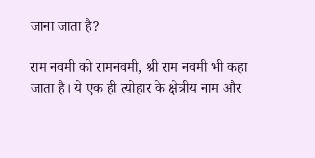जाना जाता है?

राम नवमी को रामनवमी, श्री राम नवमी भी कहा जाता है। ये एक ही त्योहार के क्षेत्रीय नाम और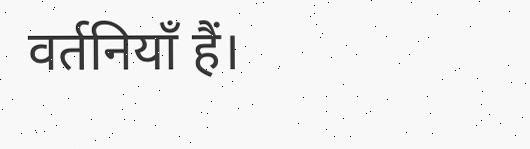वर्तनियाँ हैं।